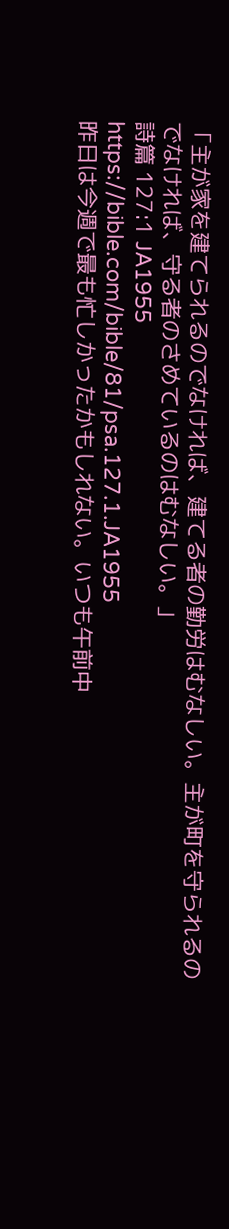「主が家を建てられるのでなければ、建てる者の勤労はむなしい。主が町を守られるのでなければ、守る者のさめているのはむなしい。」
詩篇 127:1 JA1955
https://bible.com/bible/81/psa.127.1.JA1955
昨日は今週で最も忙しかったかもしれない。いつも午前中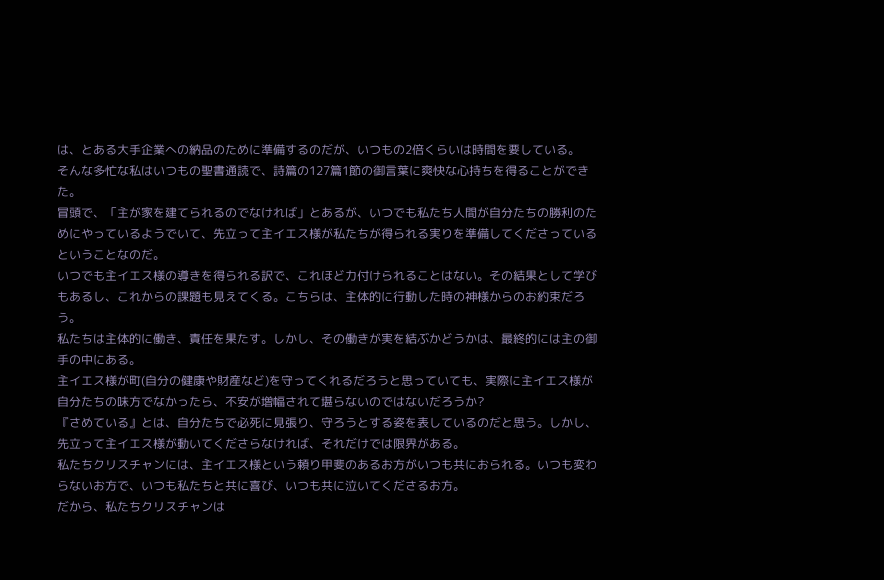は、とある大手企業への納品のために準備するのだが、いつもの2倍くらいは時間を要している。
そんな多忙な私はいつもの聖書通読で、詩篇の127篇1節の御言葉に爽快な心持ちを得ることができた。
冒頭で、「主が家を建てられるのでなければ」とあるが、いつでも私たち人間が自分たちの勝利のためにやっているようでいて、先立って主イエス様が私たちが得られる実りを準備してくださっているということなのだ。
いつでも主イエス様の導きを得られる訳で、これほど力付けられることはない。その結果として学びもあるし、これからの課題も見えてくる。こちらは、主体的に行動した時の神様からのお約束だろう。
私たちは主体的に働き、責任を果たす。しかし、その働きが実を結ぶかどうかは、最終的には主の御手の中にある。
主イエス様が町(自分の健康や財産など)を守ってくれるだろうと思っていても、実際に主イエス様が自分たちの味方でなかったら、不安が増幅されて堪らないのではないだろうか?
『さめている』とは、自分たちで必死に見張り、守ろうとする姿を表しているのだと思う。しかし、先立って主イエス様が動いてくださらなければ、それだけでは限界がある。
私たちクリスチャンには、主イエス様という頼り甲斐のあるお方がいつも共におられる。いつも変わらないお方で、いつも私たちと共に喜び、いつも共に泣いてくださるお方。
だから、私たちクリスチャンは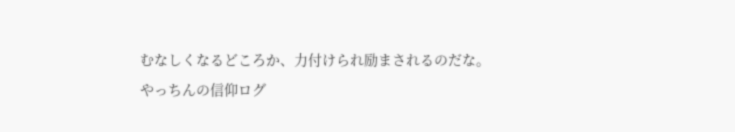むなしくなるどころか、力付けられ励まされるのだな。
やっちんの信仰ログ